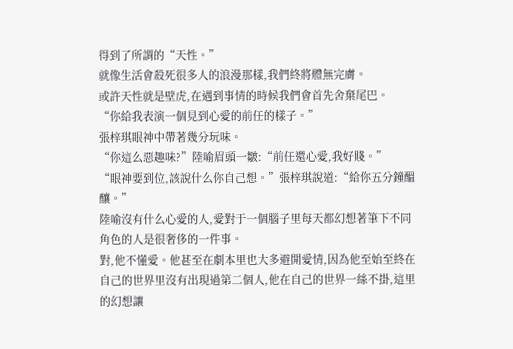得到了所謂的“天性。”
就像生活會殺死很多人的浪漫那樣,我們終將體無完膚。
或許天性就是壁虎,在遇到事情的時候我們會首先舍棄尾巴。
“你給我表演一個見到心愛的前任的樣子。”
張梓琪眼神中帶著幾分玩味。
“你這么惡趣味?”陸喻眉頭一皺:“前任還心愛,我好賤。”
“眼神要到位,該說什么你自己想。”張梓琪說道:“給你五分鐘醞釀。”
陸喻沒有什么心愛的人,愛對于一個腦子里每天都幻想著筆下不同角色的人是很奢侈的一件事。
對,他不懂愛。他甚至在劇本里也大多避開愛情,因為他至始至終在自己的世界里沒有出現過第二個人,他在自己的世界一絲不掛,這里的幻想讓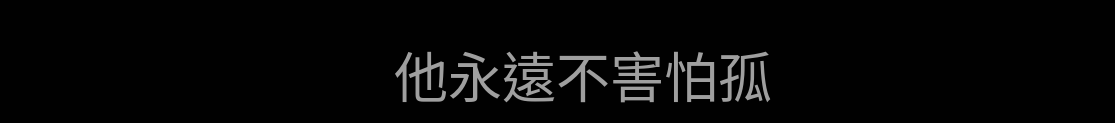他永遠不害怕孤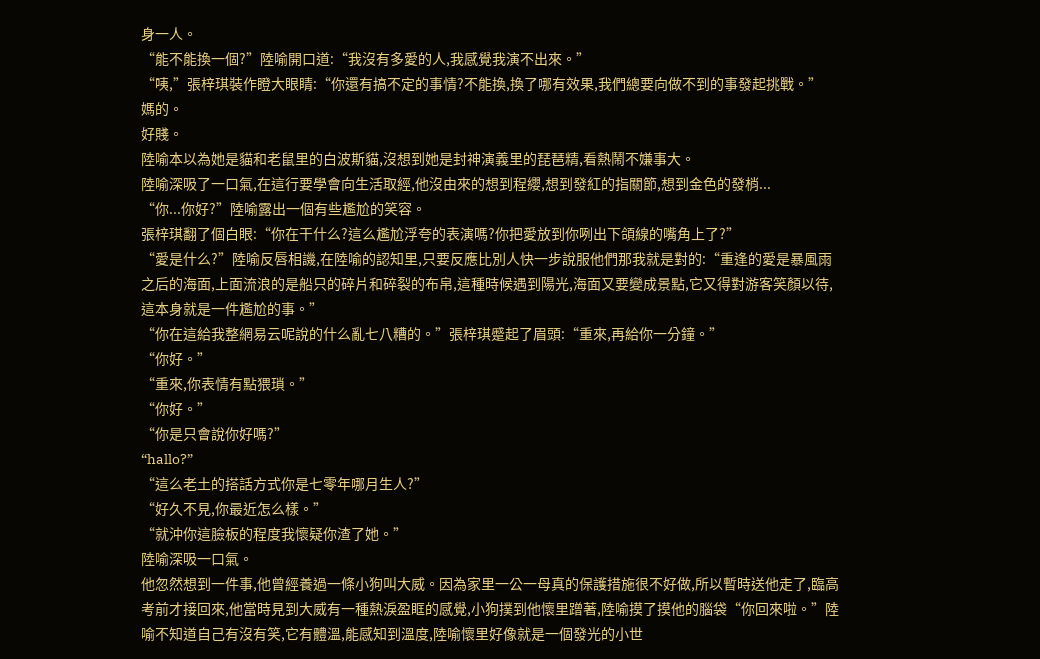身一人。
“能不能換一個?”陸喻開口道:“我沒有多愛的人,我感覺我演不出來。”
“咦,”張梓琪裝作瞪大眼睛:“你還有搞不定的事情?不能換,換了哪有效果,我們總要向做不到的事發起挑戰。”
媽的。
好賤。
陸喻本以為她是貓和老鼠里的白波斯貓,沒想到她是封神演義里的琵琶精,看熱鬧不嫌事大。
陸喻深吸了一口氣,在這行要學會向生活取經,他沒由來的想到程纓,想到發紅的指關節,想到金色的發梢...
“你...你好?”陸喻露出一個有些尷尬的笑容。
張梓琪翻了個白眼:“你在干什么?這么尷尬浮夸的表演嗎?你把愛放到你咧出下頜線的嘴角上了?”
“愛是什么?”陸喻反唇相譏,在陸喻的認知里,只要反應比別人快一步說服他們那我就是對的:“重逢的愛是暴風雨之后的海面,上面流浪的是船只的碎片和碎裂的布帛,這種時候遇到陽光,海面又要變成景點,它又得對游客笑顏以待,這本身就是一件尷尬的事。”
“你在這給我整網易云呢說的什么亂七八糟的。”張梓琪蹙起了眉頭:“重來,再給你一分鐘。”
“你好。”
“重來,你表情有點猥瑣。”
“你好。”
“你是只會說你好嗎?”
“hallo?”
“這么老土的搭話方式你是七零年哪月生人?”
“好久不見,你最近怎么樣。”
“就沖你這臉板的程度我懷疑你渣了她。”
陸喻深吸一口氣。
他忽然想到一件事,他曾經養過一條小狗叫大威。因為家里一公一母真的保護措施很不好做,所以暫時送他走了,臨高考前才接回來,他當時見到大威有一種熱淚盈眶的感覺,小狗撲到他懷里蹭著,陸喻摸了摸他的腦袋“你回來啦。”陸喻不知道自己有沒有笑,它有體溫,能感知到溫度,陸喻懷里好像就是一個發光的小世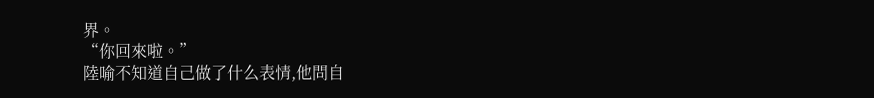界。
“你回來啦。”
陸喻不知道自己做了什么表情,他問自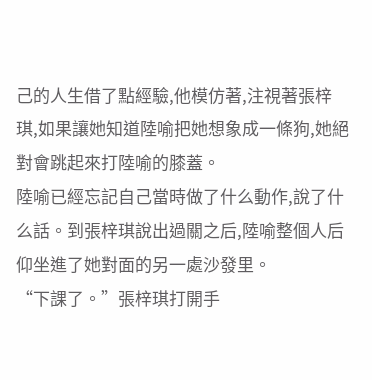己的人生借了點經驗,他模仿著,注視著張梓琪,如果讓她知道陸喻把她想象成一條狗,她絕對會跳起來打陸喻的膝蓋。
陸喻已經忘記自己當時做了什么動作,說了什么話。到張梓琪說出過關之后,陸喻整個人后仰坐進了她對面的另一處沙發里。
“下課了。”張梓琪打開手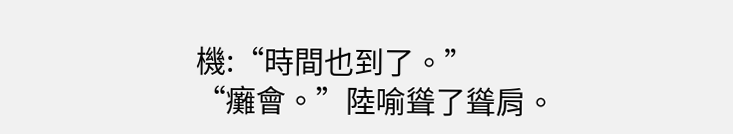機:“時間也到了。”
“癱會。”陸喻聳了聳肩。